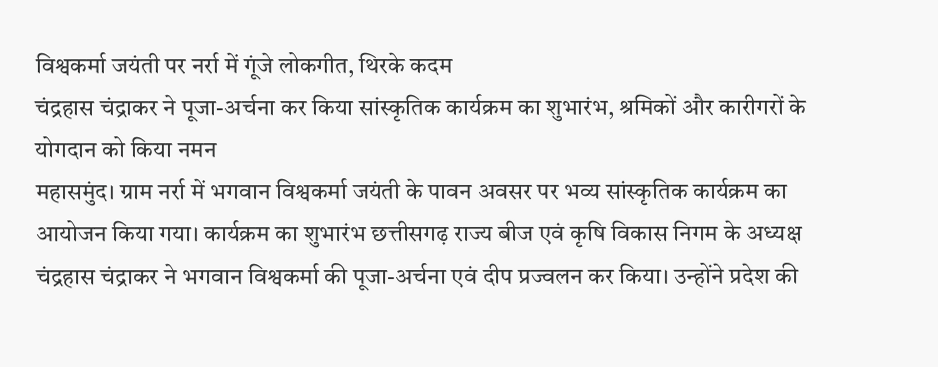विश्वकर्मा जयंती पर नर्रा में गूंजे लोकगीत, थिरके कदम
चंद्रहास चंद्राकर ने पूजा-अर्चना कर किया सांस्कृतिक कार्यक्रम का शुभारंभ, श्रमिकों और कारीगरों के योगदान को किया नमन
महासमुंद। ग्राम नर्रा में भगवान विश्वकर्मा जयंती के पावन अवसर पर भव्य सांस्कृतिक कार्यक्रम का आयोजन किया गया। कार्यक्रम का शुभारंभ छत्तीसगढ़ राज्य बीज एवं कृषि विकास निगम के अध्यक्ष चंद्रहास चंद्राकर ने भगवान विश्वकर्मा की पूजा-अर्चना एवं दीप प्रज्वलन कर किया। उन्होंने प्रदेश की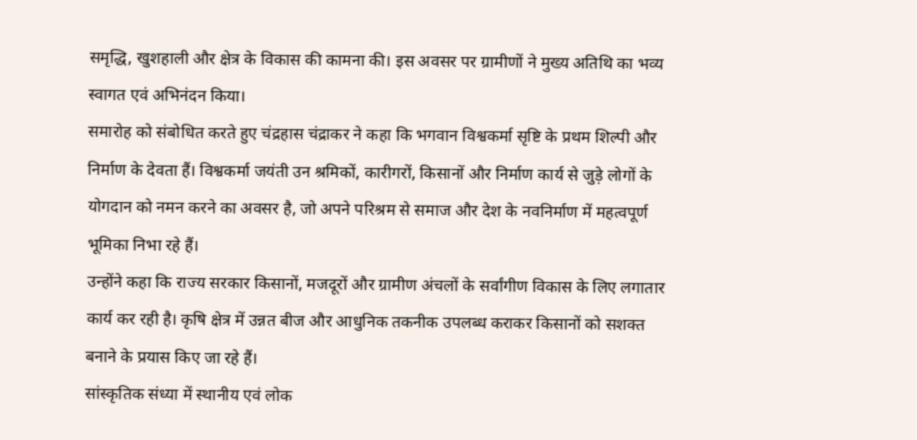समृद्धि, खुशहाली और क्षेत्र के विकास की कामना की। इस अवसर पर ग्रामीणों ने मुख्य अतिथि का भव्य स्वागत एवं अभिनंदन किया।
समारोह को संबोधित करते हुए चंद्रहास चंद्राकर ने कहा कि भगवान विश्वकर्मा सृष्टि के प्रथम शिल्पी और निर्माण के देवता हैं। विश्वकर्मा जयंती उन श्रमिकों, कारीगरों, किसानों और निर्माण कार्य से जुड़े लोगों के योगदान को नमन करने का अवसर है, जो अपने परिश्रम से समाज और देश के नवनिर्माण में महत्वपूर्ण भूमिका निभा रहे हैं।
उन्होंने कहा कि राज्य सरकार किसानों, मजदूरों और ग्रामीण अंचलों के सर्वांगीण विकास के लिए लगातार कार्य कर रही है। कृषि क्षेत्र में उन्नत बीज और आधुनिक तकनीक उपलब्ध कराकर किसानों को सशक्त बनाने के प्रयास किए जा रहे हैं।
सांस्कृतिक संध्या में स्थानीय एवं लोक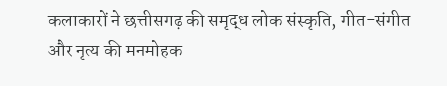कलाकारों ने छत्तीसगढ़ की समृद्ध लोक संस्कृति, गीत-संगीत और नृत्य की मनमोहक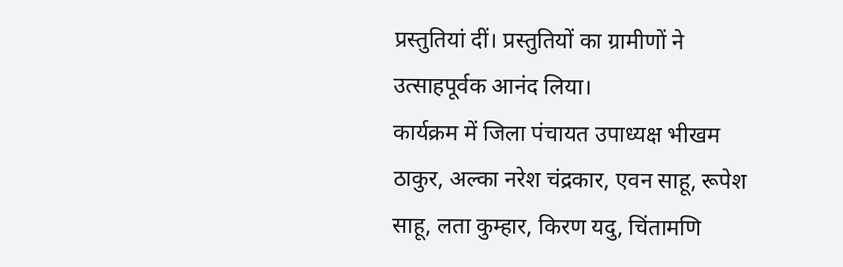प्रस्तुतियां दीं। प्रस्तुतियों का ग्रामीणों ने उत्साहपूर्वक आनंद लिया।
कार्यक्रम में जिला पंचायत उपाध्यक्ष भीखम ठाकुर, अल्का नरेश चंद्रकार, एवन साहू, रूपेश साहू, लता कुम्हार, किरण यदु, चिंतामणि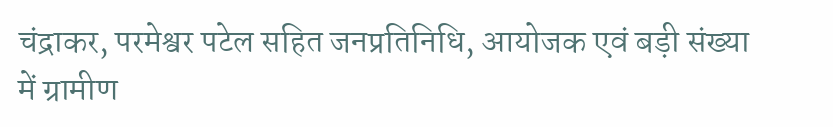चंद्राकर, परमेश्वर पटेल सहित जनप्रतिनिधि, आयोजक एवं बड़ी संख्या में ग्रामीण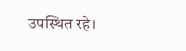उपस्थित रहे।